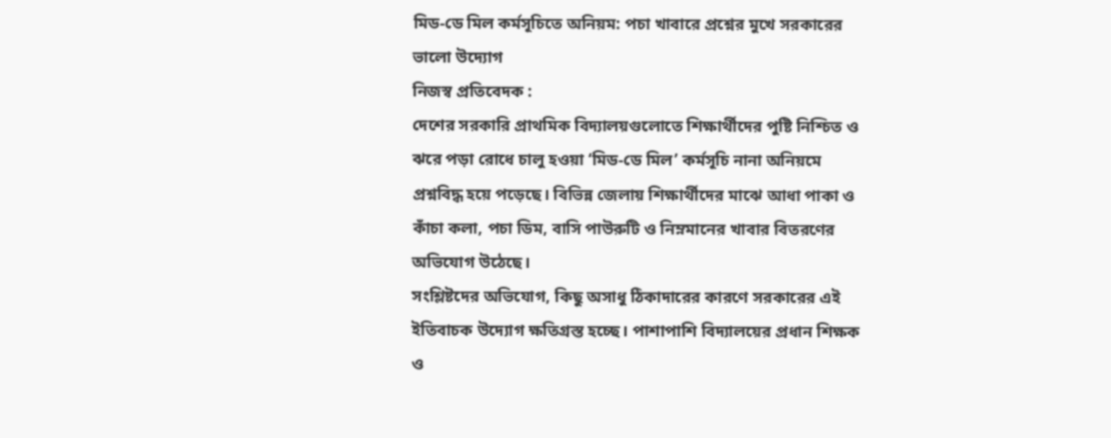মিড-ডে মিল কর্মসূচিতে অনিয়ম: পচা খাবারে প্রশ্নের মুখে সরকারের ভালো উদ্যোগ
নিজস্ব প্রতিবেদক :
দেশের সরকারি প্রাথমিক বিদ্যালয়গুলোতে শিক্ষার্থীদের পুষ্টি নিশ্চিত ও ঝরে পড়া রোধে চালু হওয়া ‘মিড-ডে মিল’ কর্মসূচি নানা অনিয়মে প্রশ্নবিদ্ধ হয়ে পড়েছে। বিভিন্ন জেলায় শিক্ষার্থীদের মাঝে আধা পাকা ও কাঁচা কলা, পচা ডিম, বাসি পাউরুটি ও নিম্নমানের খাবার বিতরণের অভিযোগ উঠেছে।
সংশ্লিষ্টদের অভিযোগ, কিছু অসাধু ঠিকাদারের কারণে সরকারের এই ইতিবাচক উদ্যোগ ক্ষতিগ্রস্ত হচ্ছে। পাশাপাশি বিদ্যালয়ের প্রধান শিক্ষক ও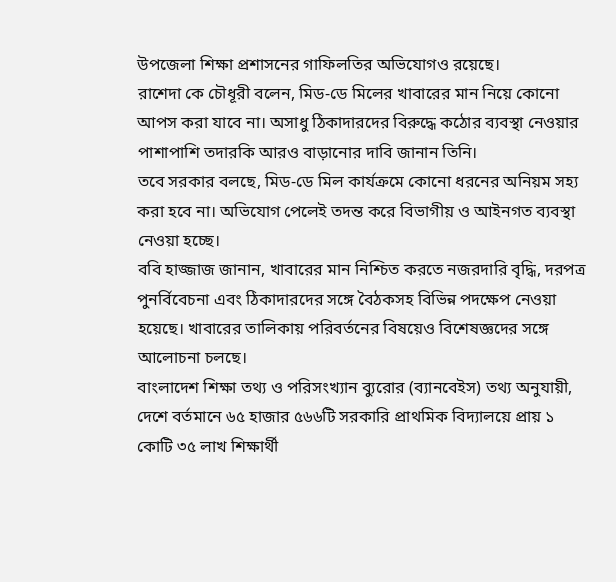উপজেলা শিক্ষা প্রশাসনের গাফিলতির অভিযোগও রয়েছে।
রাশেদা কে চৌধূরী বলেন, মিড-ডে মিলের খাবারের মান নিয়ে কোনো আপস করা যাবে না। অসাধু ঠিকাদারদের বিরুদ্ধে কঠোর ব্যবস্থা নেওয়ার পাশাপাশি তদারকি আরও বাড়ানোর দাবি জানান তিনি।
তবে সরকার বলছে, মিড-ডে মিল কার্যক্রমে কোনো ধরনের অনিয়ম সহ্য করা হবে না। অভিযোগ পেলেই তদন্ত করে বিভাগীয় ও আইনগত ব্যবস্থা নেওয়া হচ্ছে।
ববি হাজ্জাজ জানান, খাবারের মান নিশ্চিত করতে নজরদারি বৃদ্ধি, দরপত্র পুনর্বিবেচনা এবং ঠিকাদারদের সঙ্গে বৈঠকসহ বিভিন্ন পদক্ষেপ নেওয়া হয়েছে। খাবারের তালিকায় পরিবর্তনের বিষয়েও বিশেষজ্ঞদের সঙ্গে আলোচনা চলছে।
বাংলাদেশ শিক্ষা তথ্য ও পরিসংখ্যান ব্যুরোর (ব্যানবেইস) তথ্য অনুযায়ী, দেশে বর্তমানে ৬৫ হাজার ৫৬৬টি সরকারি প্রাথমিক বিদ্যালয়ে প্রায় ১ কোটি ৩৫ লাখ শিক্ষার্থী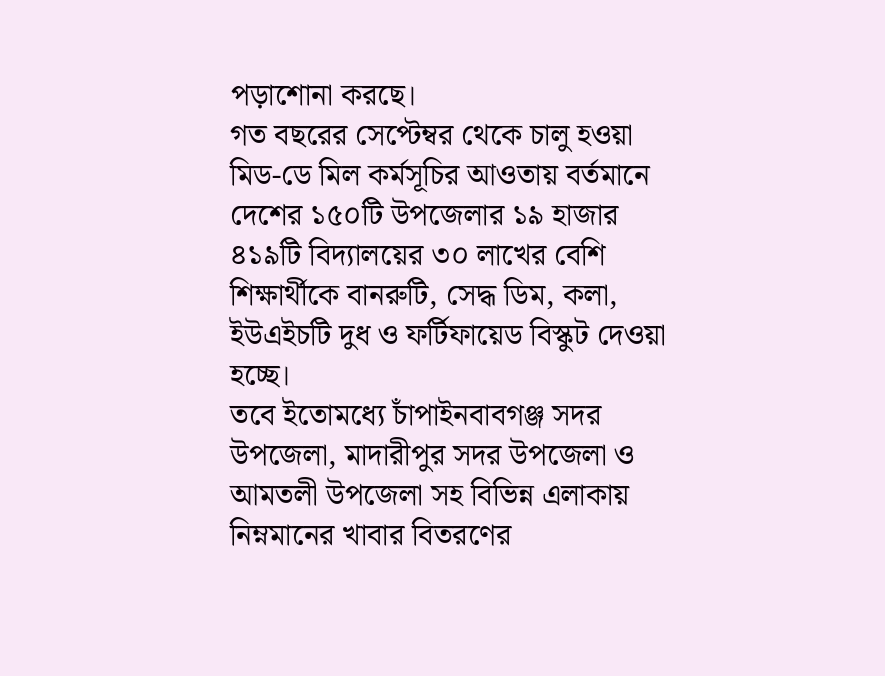পড়াশোনা করছে।
গত বছরের সেপ্টেম্বর থেকে চালু হওয়া মিড-ডে মিল কর্মসূচির আওতায় বর্তমানে দেশের ১৫০টি উপজেলার ১৯ হাজার ৪১৯টি বিদ্যালয়ের ৩০ লাখের বেশি শিক্ষার্থীকে বানরুটি, সেদ্ধ ডিম, কলা, ইউএইচটি দুধ ও ফর্টিফায়েড বিস্কুট দেওয়া হচ্ছে।
তবে ইতোমধ্যে চাঁপাইনবাবগঞ্জ সদর উপজেলা, মাদারীপুর সদর উপজেলা ও আমতলী উপজেলা সহ বিভিন্ন এলাকায় নিম্নমানের খাবার বিতরণের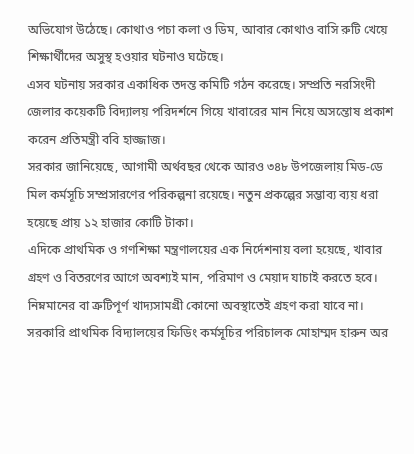অভিযোগ উঠেছে। কোথাও পচা কলা ও ডিম, আবার কোথাও বাসি রুটি খেয়ে শিক্ষার্থীদের অসুস্থ হওয়ার ঘটনাও ঘটেছে।
এসব ঘটনায় সরকার একাধিক তদন্ত কমিটি গঠন করেছে। সম্প্রতি নরসিংদী জেলার কয়েকটি বিদ্যালয় পরিদর্শনে গিয়ে খাবারের মান নিয়ে অসন্তোষ প্রকাশ করেন প্রতিমন্ত্রী ববি হাজ্জাজ।
সরকার জানিয়েছে, আগামী অর্থবছর থেকে আরও ৩৪৮ উপজেলায় মিড-ডে মিল কর্মসূচি সম্প্রসারণের পরিকল্পনা রয়েছে। নতুন প্রকল্পের সম্ভাব্য ব্যয় ধরা হয়েছে প্রায় ১২ হাজার কোটি টাকা।
এদিকে প্রাথমিক ও গণশিক্ষা মন্ত্রণালয়ের এক নির্দেশনায় বলা হয়েছে, খাবার গ্রহণ ও বিতরণের আগে অবশ্যই মান, পরিমাণ ও মেয়াদ যাচাই করতে হবে। নিম্নমানের বা ত্রুটিপূর্ণ খাদ্যসামগ্রী কোনো অবস্থাতেই গ্রহণ করা যাবে না।
সরকারি প্রাথমিক বিদ্যালয়ের ফিডিং কর্মসূচির পরিচালক মোহাম্মদ হারুন অর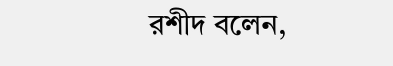রশীদ বলেন,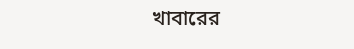খাবারের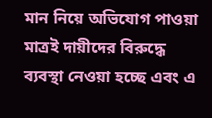মান নিয়ে অভিযোগ পাওয়া মাত্রই দায়ীদের বিরুদ্ধে ব্যবস্থা নেওয়া হচ্ছে এবং এ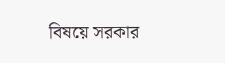বিষয়ে সরকার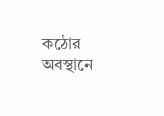কঠোর অবস্থানে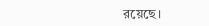রয়েছে।